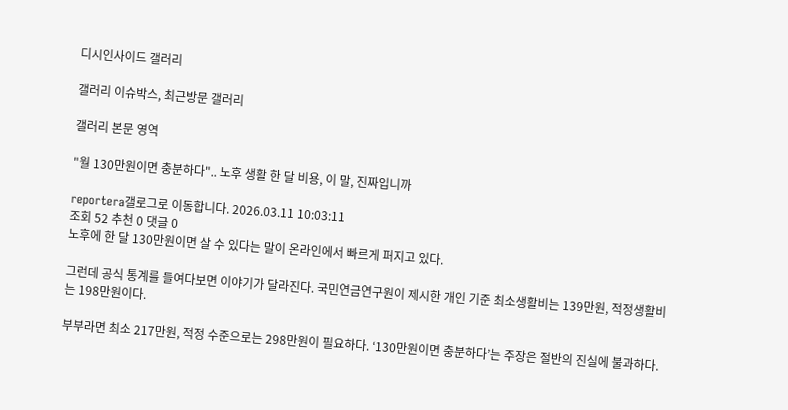디시인사이드 갤러리

갤러리 이슈박스, 최근방문 갤러리

갤러리 본문 영역

"월 130만원이면 충분하다".. 노후 생활 한 달 비용, 이 말, 진짜입니까

reportera갤로그로 이동합니다. 2026.03.11 10:03:11
조회 52 추천 0 댓글 0
노후에 한 달 130만원이면 살 수 있다는 말이 온라인에서 빠르게 퍼지고 있다.

그런데 공식 통계를 들여다보면 이야기가 달라진다. 국민연금연구원이 제시한 개인 기준 최소생활비는 139만원, 적정생활비는 198만원이다.

부부라면 최소 217만원, 적정 수준으로는 298만원이 필요하다. ‘130만원이면 충분하다’는 주장은 절반의 진실에 불과하다.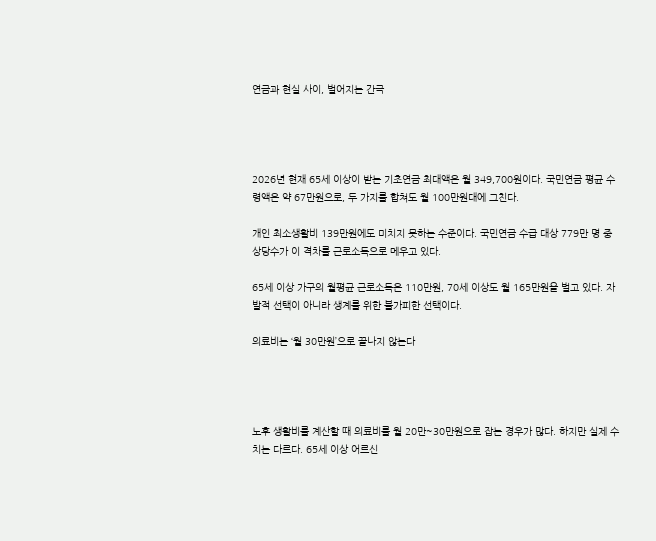연금과 현실 사이, 벌어지는 간극




2026년 현재 65세 이상이 받는 기초연금 최대액은 월 349,700원이다. 국민연금 평균 수령액은 약 67만원으로, 두 가지를 합쳐도 월 100만원대에 그친다.

개인 최소생활비 139만원에도 미치지 못하는 수준이다. 국민연금 수급 대상 779만 명 중 상당수가 이 격차를 근로소득으로 메우고 있다.

65세 이상 가구의 월평균 근로소득은 110만원, 70세 이상도 월 165만원을 벌고 있다. 자발적 선택이 아니라 생계를 위한 불가피한 선택이다.

의료비는 ‘월 30만원’으로 끝나지 않는다




노후 생활비를 계산할 때 의료비를 월 20만~30만원으로 잡는 경우가 많다. 하지만 실제 수치는 다르다. 65세 이상 어르신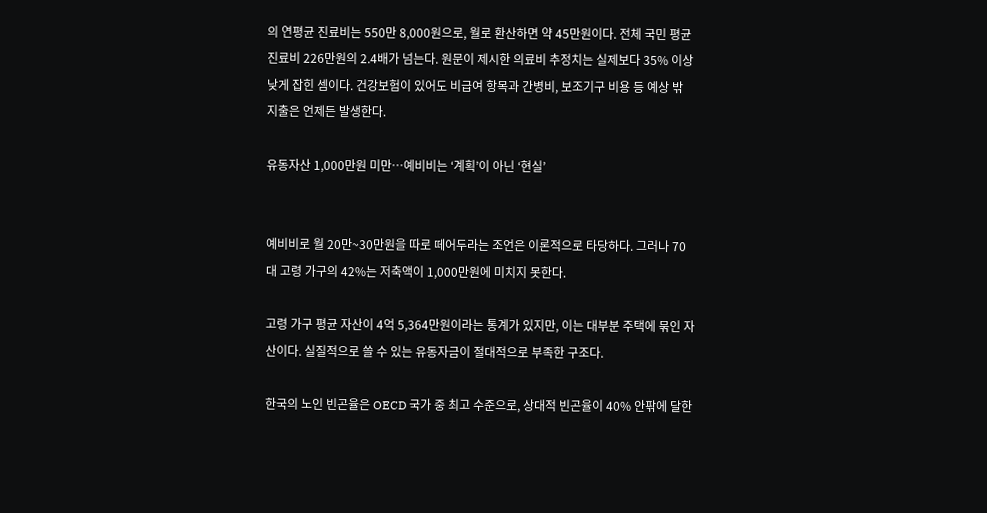의 연평균 진료비는 550만 8,000원으로, 월로 환산하면 약 45만원이다. 전체 국민 평균 진료비 226만원의 2.4배가 넘는다. 원문이 제시한 의료비 추정치는 실제보다 35% 이상 낮게 잡힌 셈이다. 건강보험이 있어도 비급여 항목과 간병비, 보조기구 비용 등 예상 밖 지출은 언제든 발생한다.

유동자산 1,000만원 미만…예비비는 ‘계획’이 아닌 ‘현실’


예비비로 월 20만~30만원을 따로 떼어두라는 조언은 이론적으로 타당하다. 그러나 70대 고령 가구의 42%는 저축액이 1,000만원에 미치지 못한다.

고령 가구 평균 자산이 4억 5,364만원이라는 통계가 있지만, 이는 대부분 주택에 묶인 자산이다. 실질적으로 쓸 수 있는 유동자금이 절대적으로 부족한 구조다.

한국의 노인 빈곤율은 OECD 국가 중 최고 수준으로, 상대적 빈곤율이 40% 안팎에 달한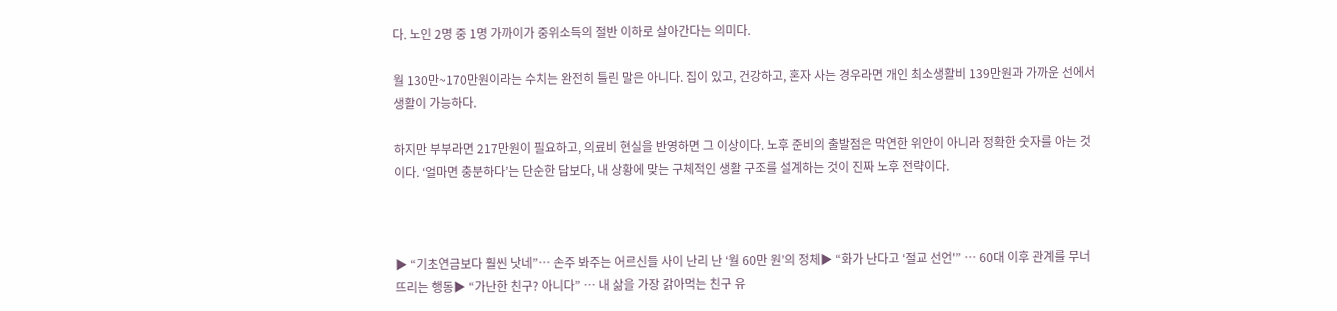다. 노인 2명 중 1명 가까이가 중위소득의 절반 이하로 살아간다는 의미다.

월 130만~170만원이라는 수치는 완전히 틀린 말은 아니다. 집이 있고, 건강하고, 혼자 사는 경우라면 개인 최소생활비 139만원과 가까운 선에서 생활이 가능하다.

하지만 부부라면 217만원이 필요하고, 의료비 현실을 반영하면 그 이상이다. 노후 준비의 출발점은 막연한 위안이 아니라 정확한 숫자를 아는 것이다. ‘얼마면 충분하다’는 단순한 답보다, 내 상황에 맞는 구체적인 생활 구조를 설계하는 것이 진짜 노후 전략이다.



▶ “기초연금보다 훨씬 낫네”… 손주 봐주는 어르신들 사이 난리 난 ‘월 60만 원’의 정체▶ “화가 난다고 ‘절교 선언'” … 60대 이후 관계를 무너뜨리는 행동▶ “가난한 친구? 아니다” … 내 삶을 가장 갉아먹는 친구 유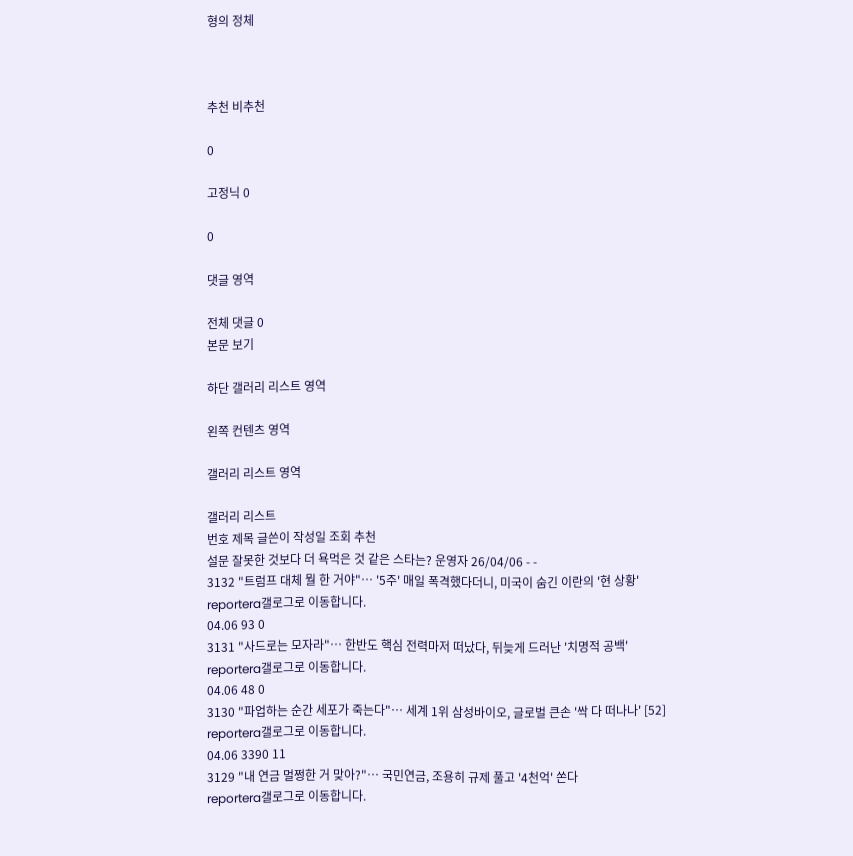형의 정체



추천 비추천

0

고정닉 0

0

댓글 영역

전체 댓글 0
본문 보기

하단 갤러리 리스트 영역

왼쪽 컨텐츠 영역

갤러리 리스트 영역

갤러리 리스트
번호 제목 글쓴이 작성일 조회 추천
설문 잘못한 것보다 더 욕먹은 것 같은 스타는? 운영자 26/04/06 - -
3132 "트럼프 대체 뭘 한 거야"… '5주' 매일 폭격했다더니, 미국이 숨긴 이란의 '현 상황'
reportera갤로그로 이동합니다.
04.06 93 0
3131 "사드로는 모자라"… 한반도 핵심 전력마저 떠났다, 뒤늦게 드러난 '치명적 공백'
reportera갤로그로 이동합니다.
04.06 48 0
3130 "파업하는 순간 세포가 죽는다"… 세계 1위 삼성바이오, 글로벌 큰손 '싹 다 떠나나' [52]
reportera갤로그로 이동합니다.
04.06 3390 11
3129 "내 연금 멀쩡한 거 맞아?"… 국민연금, 조용히 규제 풀고 '4천억' 쏜다
reportera갤로그로 이동합니다.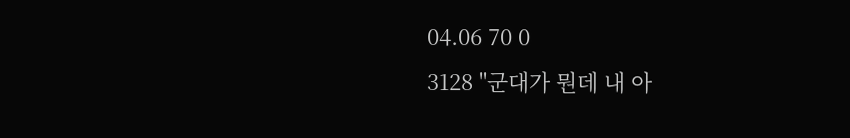04.06 70 0
3128 "군대가 뭔데 내 아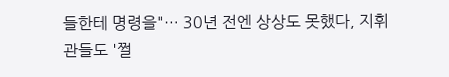들한테 명령을"… 30년 전엔 상상도 못했다, 지휘관들도 '쩔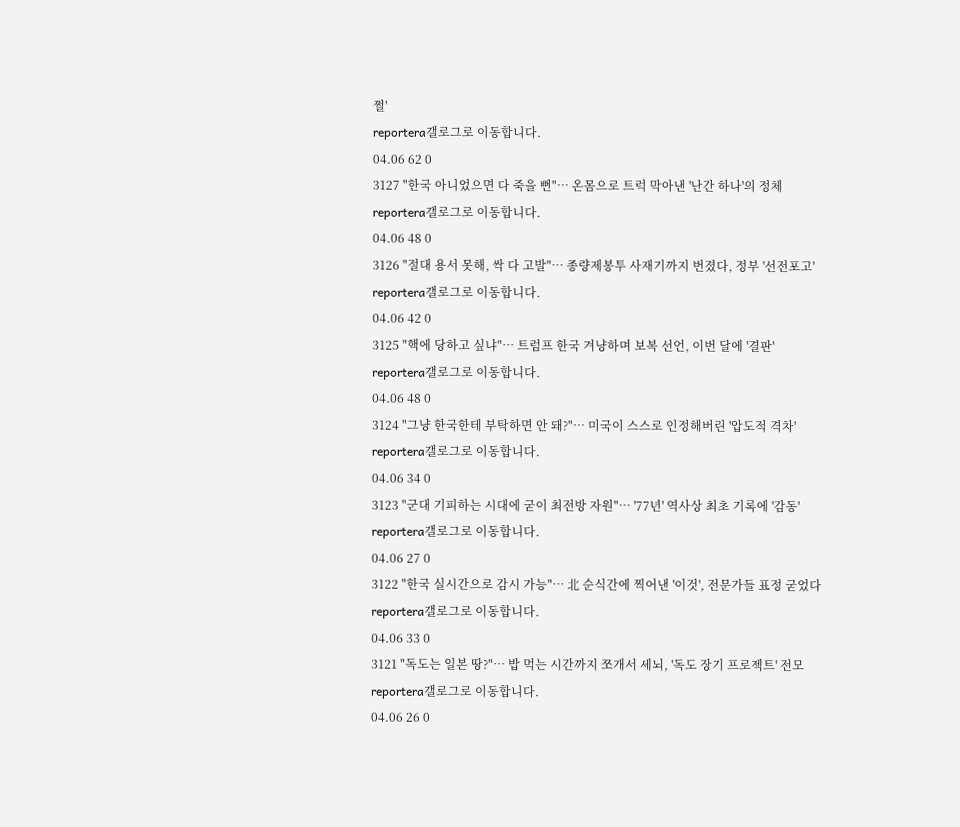쩔'
reportera갤로그로 이동합니다.
04.06 62 0
3127 "한국 아니었으면 다 죽을 뻔"… 온몸으로 트럭 막아낸 '난간 하나'의 정체
reportera갤로그로 이동합니다.
04.06 48 0
3126 "절대 용서 못해, 싹 다 고발"… 종량제봉투 사재기까지 번졌다, 정부 '선전포고'
reportera갤로그로 이동합니다.
04.06 42 0
3125 "핵에 당하고 싶냐"… 트럼프 한국 겨냥하며 보복 선언, 이번 달에 '결판'
reportera갤로그로 이동합니다.
04.06 48 0
3124 "그냥 한국한테 부탁하면 안 돼?"… 미국이 스스로 인정해버린 '압도적 격차'
reportera갤로그로 이동합니다.
04.06 34 0
3123 "군대 기피하는 시대에 굳이 최전방 자원"… '77년' 역사상 최초 기록에 '감동'
reportera갤로그로 이동합니다.
04.06 27 0
3122 "한국 실시간으로 감시 가능"… 北 순식간에 찍어낸 '이것', 전문가들 표정 굳었다
reportera갤로그로 이동합니다.
04.06 33 0
3121 "독도는 일본 땅?"… 밥 먹는 시간까지 쪼개서 세뇌, '독도 장기 프로젝트' 전모
reportera갤로그로 이동합니다.
04.06 26 0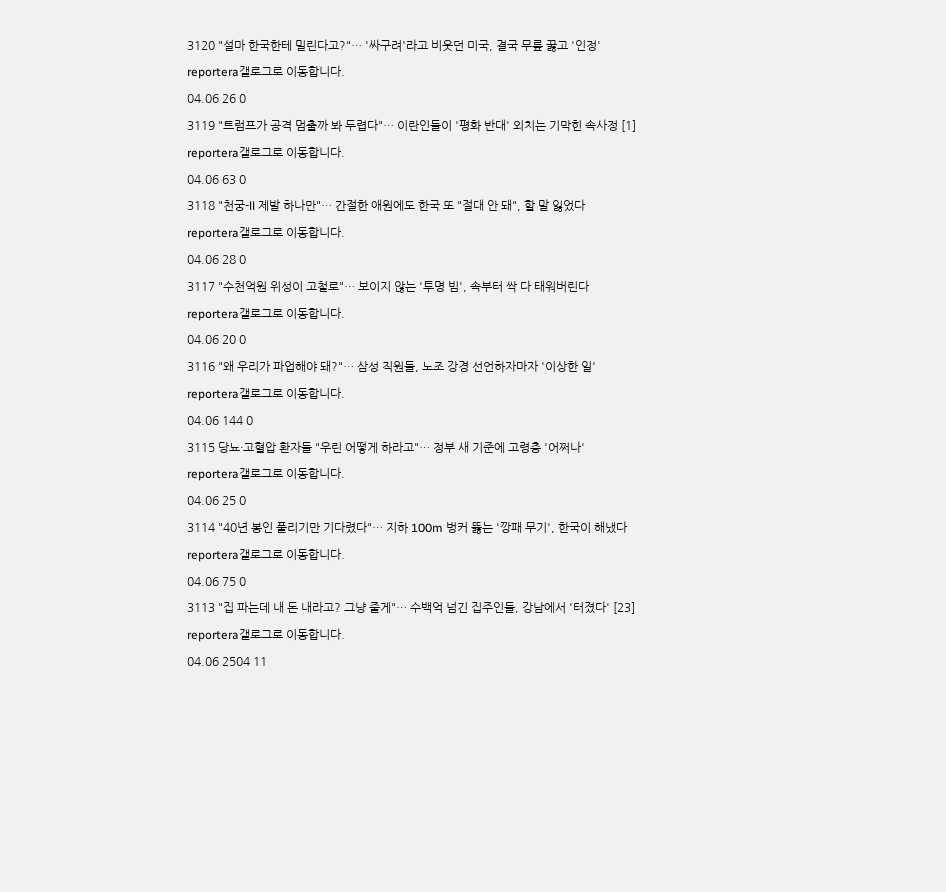3120 "설마 한국한테 밀린다고?"… '싸구려'라고 비웃던 미국, 결국 무릎 꿇고 '인정'
reportera갤로그로 이동합니다.
04.06 26 0
3119 "트럼프가 공격 멈출까 봐 두렵다"… 이란인들이 '평화 반대' 외치는 기막힌 속사정 [1]
reportera갤로그로 이동합니다.
04.06 63 0
3118 "천궁-ll 제발 하나만"… 간절한 애원에도 한국 또 "절대 안 돼", 할 말 잃었다
reportera갤로그로 이동합니다.
04.06 28 0
3117 "수천억원 위성이 고철로"… 보이지 않는 '투명 빔', 속부터 싹 다 태워버린다
reportera갤로그로 이동합니다.
04.06 20 0
3116 "왜 우리가 파업해야 돼?"… 삼성 직원들, 노조 강경 선언하자마자 '이상한 일'
reportera갤로그로 이동합니다.
04.06 144 0
3115 당뇨·고혈압 환자들 "우린 어떻게 하라고"… 정부 새 기준에 고령층 '어쩌나'
reportera갤로그로 이동합니다.
04.06 25 0
3114 "40년 봉인 풀리기만 기다렸다"… 지하 100m 벙커 뚫는 '깡패 무기', 한국이 해냈다
reportera갤로그로 이동합니다.
04.06 75 0
3113 "집 파는데 내 돈 내라고? 그냥 줄게"… 수백억 넘긴 집주인들, 강남에서 '터졌다' [23]
reportera갤로그로 이동합니다.
04.06 2504 11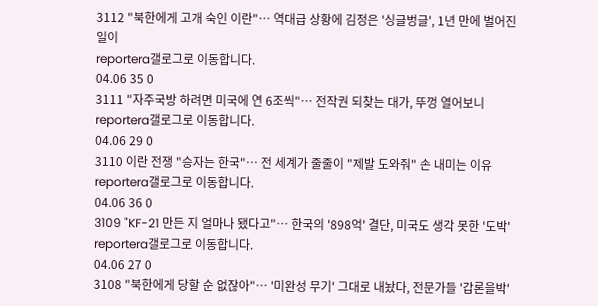3112 "북한에게 고개 숙인 이란"… 역대급 상황에 김정은 '싱글벙글', 1년 만에 벌어진 일이
reportera갤로그로 이동합니다.
04.06 35 0
3111 "자주국방 하려면 미국에 연 6조씩"… 전작권 되찾는 대가, 뚜껑 열어보니
reportera갤로그로 이동합니다.
04.06 29 0
3110 이란 전쟁 "승자는 한국"… 전 세계가 줄줄이 "제발 도와줘" 손 내미는 이유
reportera갤로그로 이동합니다.
04.06 36 0
3109 "KF-21 만든 지 얼마나 됐다고"… 한국의 '898억' 결단, 미국도 생각 못한 '도박'
reportera갤로그로 이동합니다.
04.06 27 0
3108 "북한에게 당할 순 없잖아"… '미완성 무기' 그대로 내놨다, 전문가들 '갑론을박'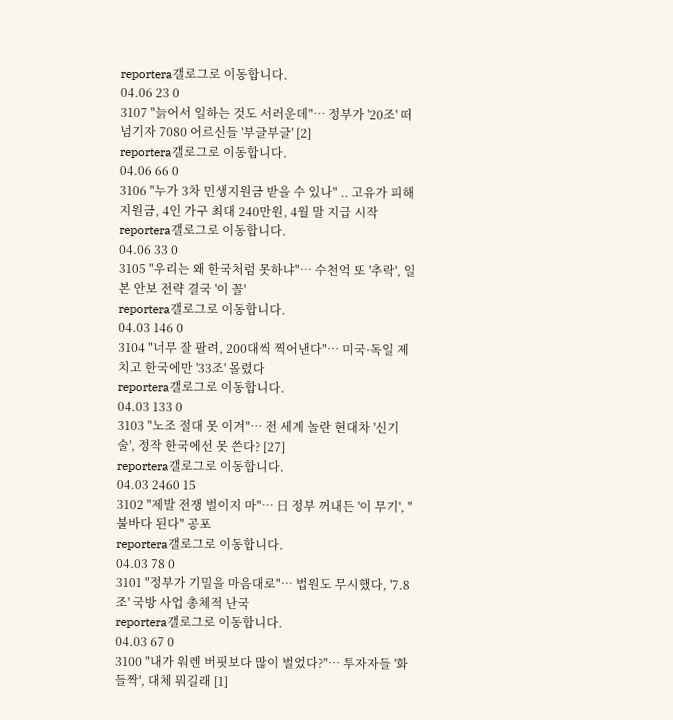reportera갤로그로 이동합니다.
04.06 23 0
3107 "늙어서 일하는 것도 서러운데"… 정부가 '20조' 떠넘기자 7080 어르신들 '부글부글' [2]
reportera갤로그로 이동합니다.
04.06 66 0
3106 "누가 3차 민생지원금 받을 수 있나" .. 고유가 피해지원금, 4인 가구 최대 240만원, 4월 말 지급 시작
reportera갤로그로 이동합니다.
04.06 33 0
3105 "우리는 왜 한국처럼 못하냐"… 수천억 또 '추락', 일본 안보 전략 결국 '이 꼴'
reportera갤로그로 이동합니다.
04.03 146 0
3104 "너무 잘 팔려, 200대씩 찍어낸다"… 미국·독일 제치고 한국에만 '33조' 몰렸다
reportera갤로그로 이동합니다.
04.03 133 0
3103 "노조 절대 못 이겨"… 전 세계 놀란 현대차 '신기술', 정작 한국에선 못 쓴다? [27]
reportera갤로그로 이동합니다.
04.03 2460 15
3102 "제발 전쟁 벌이지 마"… 日 정부 꺼내든 '이 무기', "불바다 된다" 공포
reportera갤로그로 이동합니다.
04.03 78 0
3101 "정부가 기밀을 마음대로"… 법원도 무시했다, '7.8조' 국방 사업 총체적 난국
reportera갤로그로 이동합니다.
04.03 67 0
3100 "내가 워렌 버핏보다 많이 벌었다?"… 투자자들 '화들짝', 대체 뭐길래 [1]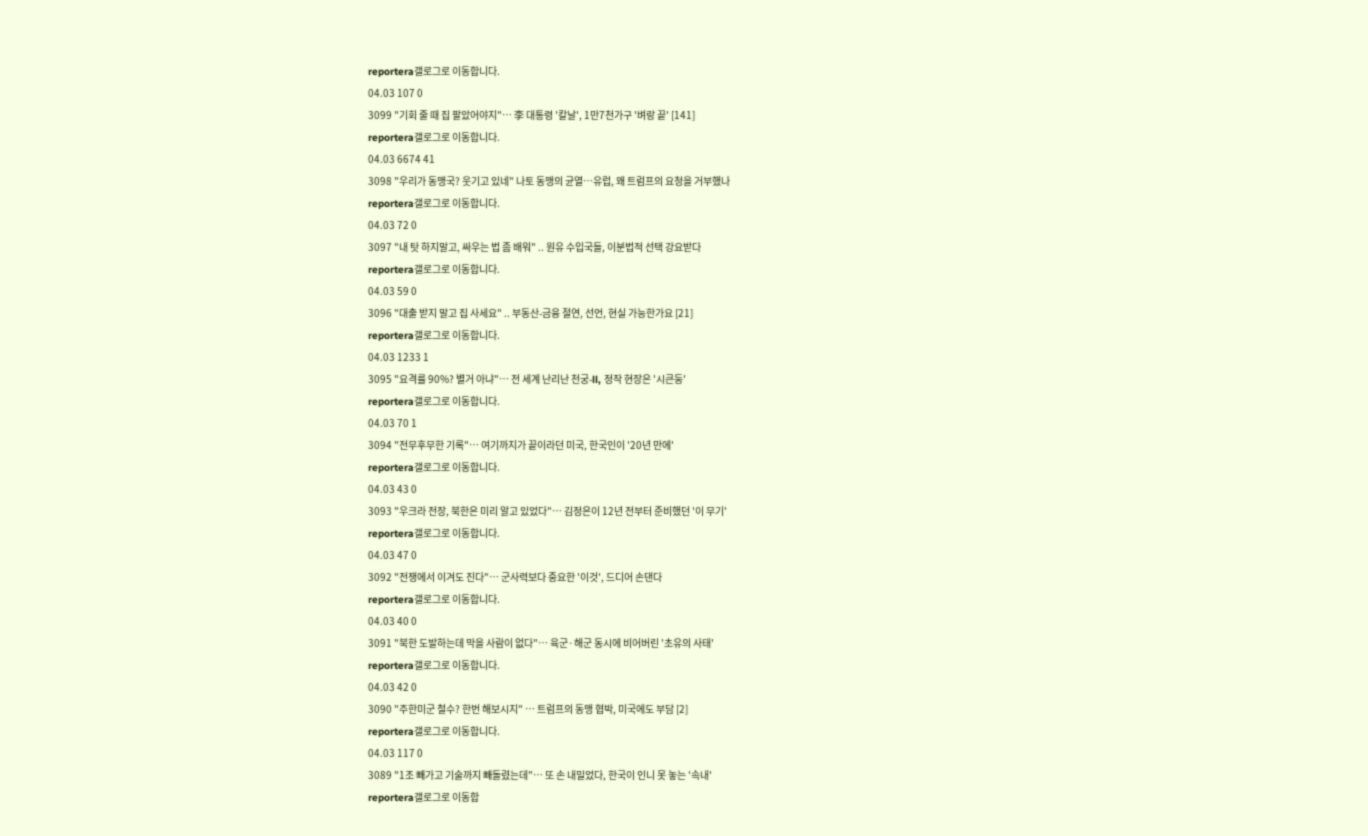reportera갤로그로 이동합니다.
04.03 107 0
3099 "기회 줄 때 집 팔았어야지"… 李 대통령 '칼날', 1만7천가구 '벼랑 끝' [141]
reportera갤로그로 이동합니다.
04.03 6674 41
3098 "우리가 동맹국? 웃기고 있네" 나토 동맹의 균열…유럽, 왜 트럼프의 요청을 거부했나
reportera갤로그로 이동합니다.
04.03 72 0
3097 "내 탓 하지말고, 싸우는 법 좀 배워" .. 원유 수입국들, 이분법적 선택 강요받다
reportera갤로그로 이동합니다.
04.03 59 0
3096 "대출 받지 말고 집 사세요" .. 부동산-금융 절연, 선언, 현실 가능한가요 [21]
reportera갤로그로 이동합니다.
04.03 1233 1
3095 "요격률 90%? 별거 아냐"… 전 세계 난리난 천궁-ll, 정작 현장은 '시큰둥'
reportera갤로그로 이동합니다.
04.03 70 1
3094 "전무후무한 기록"… 여기까지가 끝이라던 미국, 한국인이 '20년 만에'
reportera갤로그로 이동합니다.
04.03 43 0
3093 "우크라 전장, 북한은 미리 알고 있었다"… 김정은이 12년 전부터 준비했던 '이 무기'
reportera갤로그로 이동합니다.
04.03 47 0
3092 "전쟁에서 이겨도 진다"… 군사력보다 중요한 '이것', 드디어 손댄다
reportera갤로그로 이동합니다.
04.03 40 0
3091 "북한 도발하는데 막을 사람이 없다"… 육군·해군 동시에 비어버린 '초유의 사태'
reportera갤로그로 이동합니다.
04.03 42 0
3090 "주한미군 철수? 한번 해보시지" … 트럼프의 동맹 협박, 미국에도 부담 [2]
reportera갤로그로 이동합니다.
04.03 117 0
3089 "1조 빼가고 기술까지 빼돌렸는데"… 또 손 내밀었다, 한국이 인니 못 놓는 '속내'
reportera갤로그로 이동합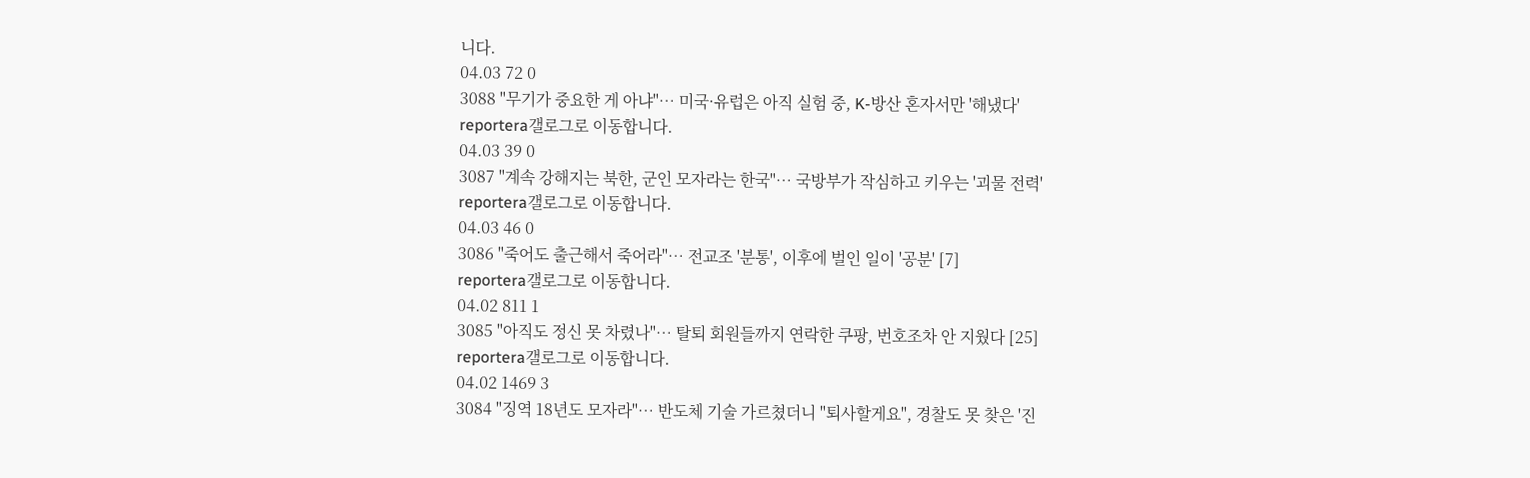니다.
04.03 72 0
3088 "무기가 중요한 게 아냐"… 미국·유럽은 아직 실험 중, K-방산 혼자서만 '해냈다'
reportera갤로그로 이동합니다.
04.03 39 0
3087 "계속 강해지는 북한, 군인 모자라는 한국"… 국방부가 작심하고 키우는 '괴물 전력'
reportera갤로그로 이동합니다.
04.03 46 0
3086 "죽어도 출근해서 죽어라"… 전교조 '분통', 이후에 벌인 일이 '공분' [7]
reportera갤로그로 이동합니다.
04.02 811 1
3085 "아직도 정신 못 차렸나"… 탈퇴 회원들까지 연락한 쿠팡, 번호조차 안 지웠다 [25]
reportera갤로그로 이동합니다.
04.02 1469 3
3084 "징역 18년도 모자라"… 반도체 기술 가르쳤더니 "퇴사할게요", 경찰도 못 찾은 '진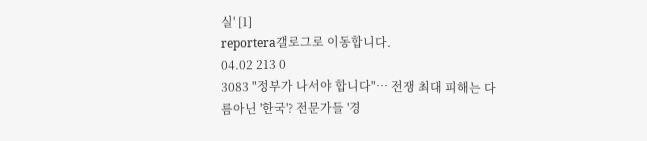실' [1]
reportera갤로그로 이동합니다.
04.02 213 0
3083 "정부가 나서야 합니다"… 전쟁 최대 피해는 다름아닌 '한국'? 전문가들 '경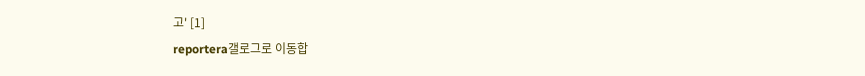고' [1]
reportera갤로그로 이동합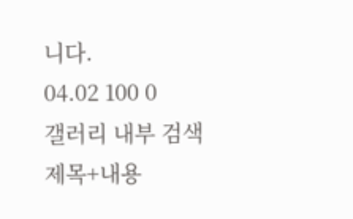니다.
04.02 100 0
갤러리 내부 검색
제목+내용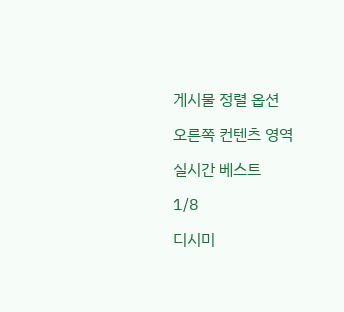게시물 정렬 옵션

오른쪽 컨텐츠 영역

실시간 베스트

1/8

디시미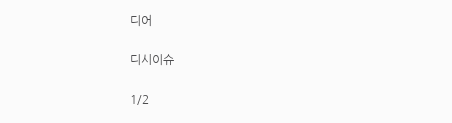디어

디시이슈

1/2